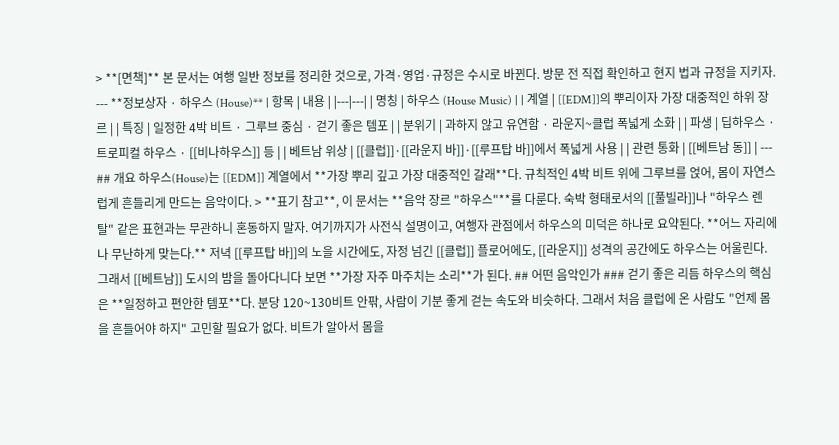> **[면책]** 본 문서는 여행 일반 정보를 정리한 것으로, 가격·영업·규정은 수시로 바뀐다. 방문 전 직접 확인하고 현지 법과 규정을 지키자. --- **정보상자 · 하우스 (House)** | 항목 | 내용 | |---|---| | 명칭 | 하우스 (House Music) | | 계열 | [[EDM]]의 뿌리이자 가장 대중적인 하위 장르 | | 특징 | 일정한 4박 비트 · 그루브 중심 · 걷기 좋은 템포 | | 분위기 | 과하지 않고 유연함 · 라운지~클럽 폭넓게 소화 | | 파생 | 딥하우스 · 트로피컬 하우스 · [[비나하우스]] 등 | | 베트남 위상 | [[클럽]]·[[라운지 바]]·[[루프탑 바]]에서 폭넓게 사용 | | 관련 통화 | [[베트남 동]] | --- ## 개요 하우스(House)는 [[EDM]] 계열에서 **가장 뿌리 깊고 가장 대중적인 갈래**다. 규칙적인 4박 비트 위에 그루브를 얹어, 몸이 자연스럽게 흔들리게 만드는 음악이다. > **표기 참고**, 이 문서는 **음악 장르 "하우스"**를 다룬다. 숙박 형태로서의 [[풀빌라]]나 "하우스 렌탈" 같은 표현과는 무관하니 혼동하지 말자. 여기까지가 사전식 설명이고, 여행자 관점에서 하우스의 미덕은 하나로 요약된다. **어느 자리에나 무난하게 맞는다.** 저녁 [[루프탑 바]]의 노을 시간에도, 자정 넘긴 [[클럽]] 플로어에도, [[라운지]] 성격의 공간에도 하우스는 어울린다. 그래서 [[베트남]] 도시의 밤을 돌아다니다 보면 **가장 자주 마주치는 소리**가 된다. ## 어떤 음악인가 ### 걷기 좋은 리듬 하우스의 핵심은 **일정하고 편안한 템포**다. 분당 120~130비트 안팎, 사람이 기분 좋게 걷는 속도와 비슷하다. 그래서 처음 클럽에 온 사람도 "언제 몸을 흔들어야 하지" 고민할 필요가 없다. 비트가 알아서 몸을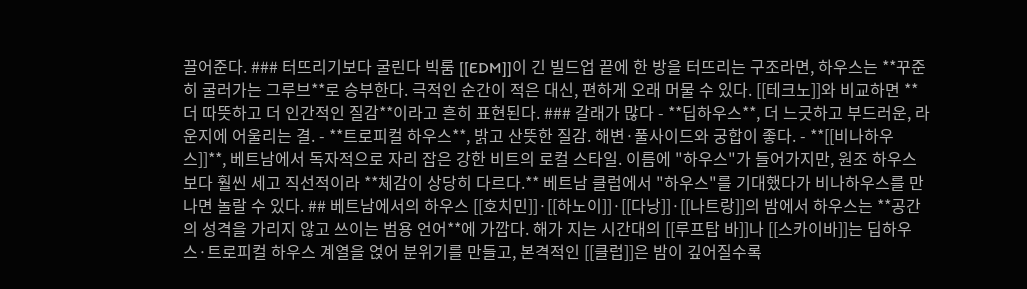끌어준다. ### 터뜨리기보다 굴린다 빅룸 [[EDM]]이 긴 빌드업 끝에 한 방을 터뜨리는 구조라면, 하우스는 **꾸준히 굴러가는 그루브**로 승부한다. 극적인 순간이 적은 대신, 편하게 오래 머물 수 있다. [[테크노]]와 비교하면 **더 따뜻하고 더 인간적인 질감**이라고 흔히 표현된다. ### 갈래가 많다 - **딥하우스**, 더 느긋하고 부드러운, 라운지에 어울리는 결. - **트로피컬 하우스**, 밝고 산뜻한 질감. 해변·풀사이드와 궁합이 좋다. - **[[비나하우스]]**, 베트남에서 독자적으로 자리 잡은 강한 비트의 로컬 스타일. 이름에 "하우스"가 들어가지만, 원조 하우스보다 훨씬 세고 직선적이라 **체감이 상당히 다르다.** 베트남 클럽에서 "하우스"를 기대했다가 비나하우스를 만나면 놀랄 수 있다. ## 베트남에서의 하우스 [[호치민]]·[[하노이]]·[[다낭]]·[[나트랑]]의 밤에서 하우스는 **공간의 성격을 가리지 않고 쓰이는 범용 언어**에 가깝다. 해가 지는 시간대의 [[루프탑 바]]나 [[스카이바]]는 딥하우스·트로피컬 하우스 계열을 얹어 분위기를 만들고, 본격적인 [[클럽]]은 밤이 깊어질수록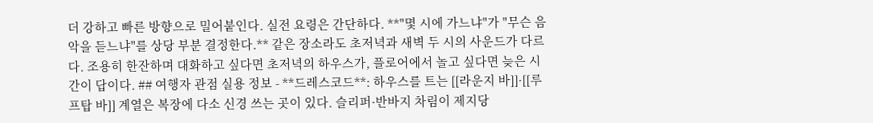더 강하고 빠른 방향으로 밀어붙인다. 실전 요령은 간단하다. **"몇 시에 가느냐"가 "무슨 음악을 듣느냐"를 상당 부분 결정한다.** 같은 장소라도 초저녁과 새벽 두 시의 사운드가 다르다. 조용히 한잔하며 대화하고 싶다면 초저녁의 하우스가, 플로어에서 놀고 싶다면 늦은 시간이 답이다. ## 여행자 관점 실용 정보 - **드레스코드**: 하우스를 트는 [[라운지 바]]·[[루프탑 바]] 계열은 복장에 다소 신경 쓰는 곳이 있다. 슬리퍼·반바지 차림이 제지당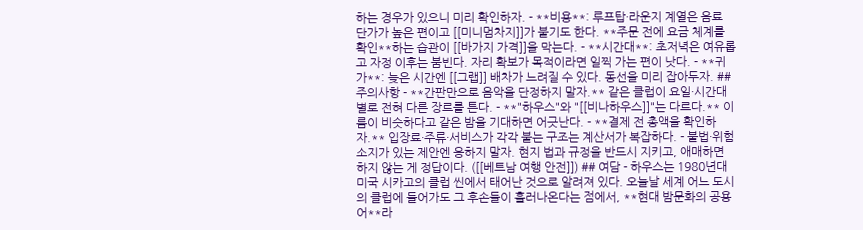하는 경우가 있으니 미리 확인하자. - **비용**: 루프탑·라운지 계열은 음료 단가가 높은 편이고 [[미니멈차지]]가 붙기도 한다. **주문 전에 요금 체계를 확인**하는 습관이 [[바가지 가격]]을 막는다. - **시간대**: 초저녁은 여유롭고 자정 이후는 붐빈다. 자리 확보가 목적이라면 일찍 가는 편이 낫다. - **귀가**: 늦은 시간엔 [[그랩]] 배차가 느려질 수 있다. 동선을 미리 잡아두자. ## 주의사항 - **간판만으로 음악을 단정하지 말자.** 같은 클럽이 요일·시간대별로 전혀 다른 장르를 튼다. - **"하우스"와 "[[비나하우스]]"는 다르다.** 이름이 비슷하다고 같은 밤을 기대하면 어긋난다. - **결제 전 총액을 확인하자.** 입장료·주류·서비스가 각각 붙는 구조는 계산서가 복잡하다. - 불법·위험 소지가 있는 제안엔 응하지 말자. 현지 법과 규정을 반드시 지키고, 애매하면 하지 않는 게 정답이다. ([[베트남 여행 안전]]) ## 여담 - 하우스는 1980년대 미국 시카고의 클럽 씬에서 태어난 것으로 알려져 있다. 오늘날 세계 어느 도시의 클럽에 들어가도 그 후손들이 흘러나온다는 점에서, **현대 밤문화의 공용어**라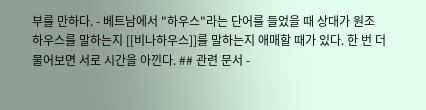부를 만하다. - 베트남에서 "하우스"라는 단어를 들었을 때 상대가 원조 하우스를 말하는지 [[비나하우스]]를 말하는지 애매할 때가 있다. 한 번 더 물어보면 서로 시간을 아낀다. ## 관련 문서 -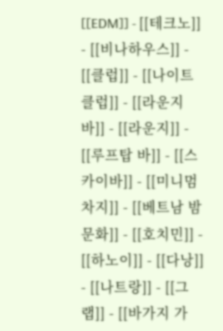[[EDM]] - [[테크노]] - [[비나하우스]] - [[클럽]] - [[나이트클럽]] - [[라운지 바]] - [[라운지]] - [[루프탑 바]] - [[스카이바]] - [[미니멈차지]] - [[베트남 밤문화]] - [[호치민]] - [[하노이]] - [[다낭]] - [[나트랑]] - [[그랩]] - [[바가지 가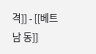격]] - [[베트남 동]]